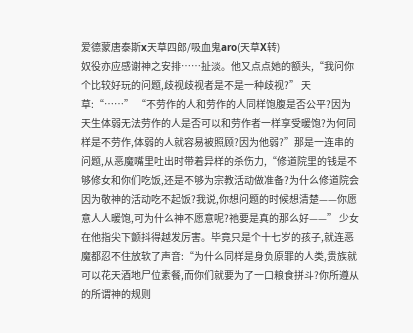爱德蒙唐泰斯x天草四郎/吸血鬼aro(天草X转)
奴役亦应感谢神之安排……扯淡。他又点点她的额头,“我问你个比较好玩的问题,歧视歧视者是不是一种歧视?” 天草:“……” “不劳作的人和劳作的人同样饱腹是否公平?因为天生体弱无法劳作的人是否可以和劳作者一样享受暖饱?为何同样是不劳作,体弱的人就容易被照顾?因为他弱?”那是一连串的问题,从恶魔嘴里吐出时带着异样的杀伤力,“修道院里的钱是不够修女和你们吃饭,还是不够为宗教活动做准备?为什么修道院会因为敬神的活动吃不起饭?我说,你想问题的时候想清楚——你愿意人人暖饱,可为什么神不愿意呢?祂要是真的那么好——” 少女在他指尖下颤抖得越发厉害。毕竟只是个十七岁的孩子,就连恶魔都忍不住放软了声音:“为什么同样是身负原罪的人类,贵族就可以花天酒地尸位素餐,而你们就要为了一口粮食拼斗?你所遵从的所谓神的规则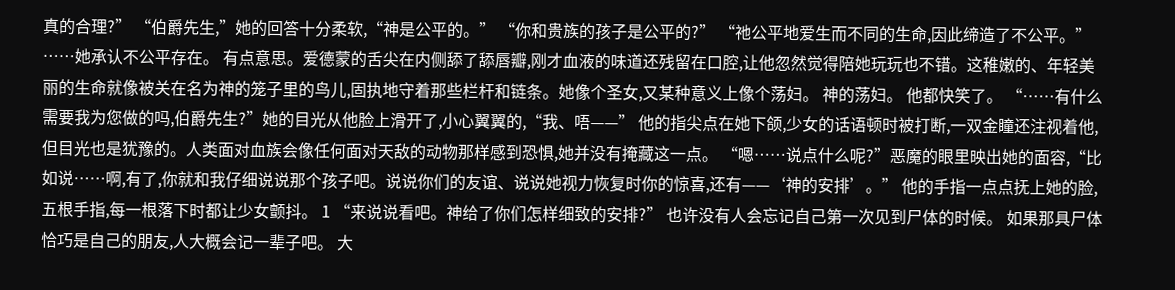真的合理?” “伯爵先生,”她的回答十分柔软,“神是公平的。” “你和贵族的孩子是公平的?” “祂公平地爱生而不同的生命,因此缔造了不公平。” ……她承认不公平存在。 有点意思。爱德蒙的舌尖在内侧舔了舔唇瓣,刚才血液的味道还残留在口腔,让他忽然觉得陪她玩玩也不错。这稚嫩的、年轻美丽的生命就像被关在名为神的笼子里的鸟儿,固执地守着那些栏杆和链条。她像个圣女,又某种意义上像个荡妇。 神的荡妇。 他都快笑了。 “……有什么需要我为您做的吗,伯爵先生?”她的目光从他脸上滑开了,小心翼翼的,“我、唔——” 他的指尖点在她下颌,少女的话语顿时被打断,一双金瞳还注视着他,但目光也是犹豫的。人类面对血族会像任何面对天敌的动物那样感到恐惧,她并没有掩藏这一点。 “嗯……说点什么呢?”恶魔的眼里映出她的面容,“比如说……啊,有了,你就和我仔细说说那个孩子吧。说说你们的友谊、说说她视力恢复时你的惊喜,还有——‘神的安排’。” 他的手指一点点抚上她的脸,五根手指,每一根落下时都让少女颤抖。 1 “来说说看吧。神给了你们怎样细致的安排?” 也许没有人会忘记自己第一次见到尸体的时候。 如果那具尸体恰巧是自己的朋友,人大概会记一辈子吧。 大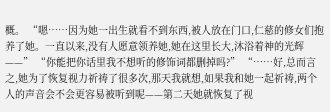概。 “嗯……因为她一出生就看不到东西,被人放在门口,仁慈的修女们抱养了她。一直以来,没有人愿意领养她,她在这里长大,沐浴着神的光辉——” “你能把你话里我不想听的修饰词都删掉吗?” “……好,总而言之,她为了恢复视力祈祷了很多次,那天我就想,如果我和她一起祈祷,两个人的声音会不会更容易被听到呢——第二天她就恢复了视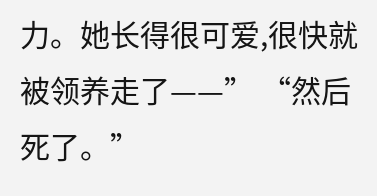力。她长得很可爱,很快就被领养走了——” “然后死了。”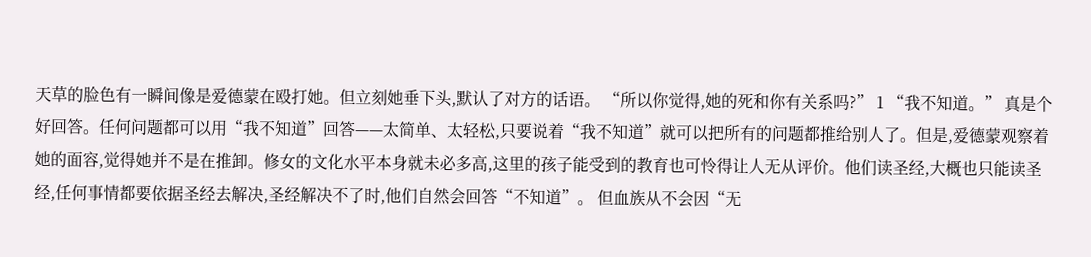天草的脸色有一瞬间像是爱德蒙在殴打她。但立刻她垂下头,默认了对方的话语。 “所以你觉得,她的死和你有关系吗?” 1 “我不知道。” 真是个好回答。任何问题都可以用“我不知道”回答——太简单、太轻松,只要说着“我不知道”就可以把所有的问题都推给别人了。但是,爱德蒙观察着她的面容,觉得她并不是在推卸。修女的文化水平本身就未必多高,这里的孩子能受到的教育也可怜得让人无从评价。他们读圣经,大概也只能读圣经,任何事情都要依据圣经去解决,圣经解决不了时,他们自然会回答“不知道”。 但血族从不会因“无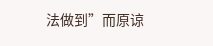法做到”而原谅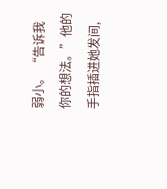弱小。 “告诉我你的想法。”他的手指插进她发间,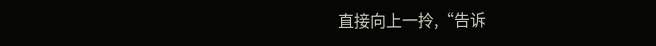直接向上一拎,“告诉